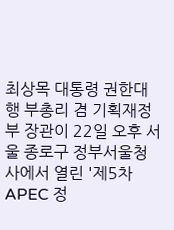최상목 대통령 권한대행 부총리 겸 기획재정부 장관이 22일 오후 서울 종로구 정부서울청사에서 열린 '제5차 APEC 정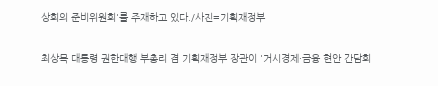상회의 준비위원회'를 주재하고 있다./사진=기획재정부

최상목 대통령 권한대행 부총리 겸 기획재정부 장관이 '거시경제·금융 현안 간담회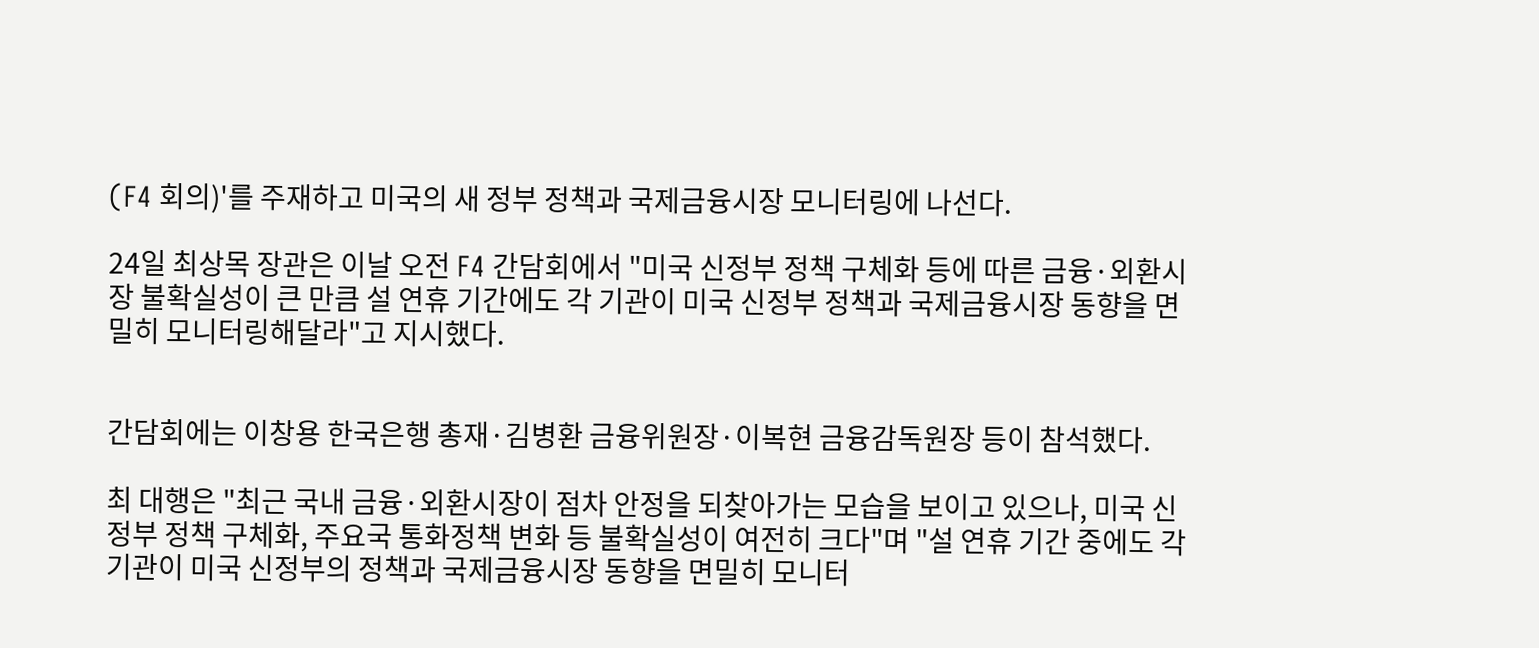(F4 회의)'를 주재하고 미국의 새 정부 정책과 국제금융시장 모니터링에 나선다.

24일 최상목 장관은 이날 오전 F4 간담회에서 "미국 신정부 정책 구체화 등에 따른 금융·외환시장 불확실성이 큰 만큼 설 연휴 기간에도 각 기관이 미국 신정부 정책과 국제금융시장 동향을 면밀히 모니터링해달라"고 지시했다.


간담회에는 이창용 한국은행 총재·김병환 금융위원장·이복현 금융감독원장 등이 참석했다.

최 대행은 "최근 국내 금융·외환시장이 점차 안정을 되찾아가는 모습을 보이고 있으나, 미국 신정부 정책 구체화, 주요국 통화정책 변화 등 불확실성이 여전히 크다"며 "설 연휴 기간 중에도 각 기관이 미국 신정부의 정책과 국제금융시장 동향을 면밀히 모니터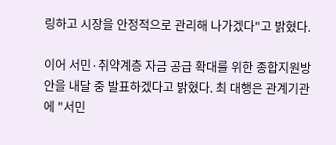링하고 시장을 안정적으로 관리해 나가겠다"고 밝혔다.

이어 서민·취약계층 자금 공급 확대를 위한 종합지원방안을 내달 중 발표하겠다고 밝혔다. 최 대행은 관계기관에 "서민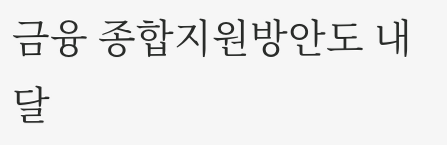금융 종합지원방안도 내달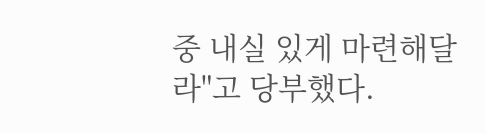중 내실 있게 마련해달라"고 당부했다.